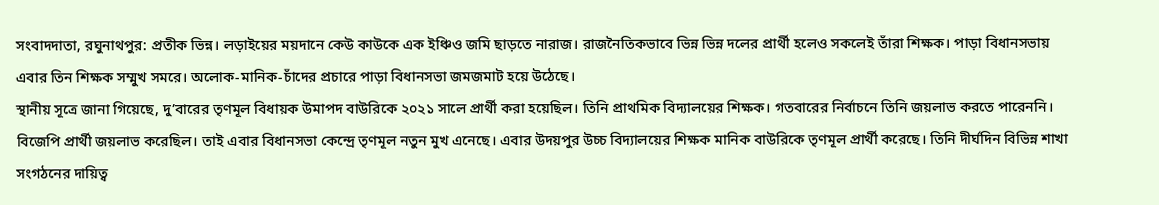সংবাদদাতা, রঘুনাথপুর: প্রতীক ভিন্ন। লড়াইয়ের ময়দানে কেউ কাউকে এক ইঞ্চিও জমি ছাড়তে নারাজ। রাজনৈতিকভাবে ভিন্ন ভিন্ন দলের প্রার্থী হলেও সকলেই তাঁরা শিক্ষক। পাড়া বিধানসভায় এবার তিন শিক্ষক সম্মুখ সমরে। অলোক-মানিক-চাঁদের প্রচারে পাড়া বিধানসভা জমজমাট হয়ে উঠেছে।
স্থানীয় সূত্রে জানা গিয়েছে, দু’বারের তৃণমূল বিধায়ক উমাপদ বাউরিকে ২০২১ সালে প্রার্থী করা হয়েছিল। তিনি প্রাথমিক বিদ্যালয়ের শিক্ষক। গতবারের নির্বাচনে তিনি জয়লাভ করতে পারেননি। বিজেপি প্রার্থী জয়লাভ করেছিল। তাই এবার বিধানসভা কেন্দ্রে তৃণমূল নতুন মুখ এনেছে। এবার উদয়পুর উচ্চ বিদ্যালয়ের শিক্ষক মানিক বাউরিকে তৃণমূল প্রার্থী করেছে। তিনি দীর্ঘদিন বিভিন্ন শাখা সংগঠনের দায়িত্ব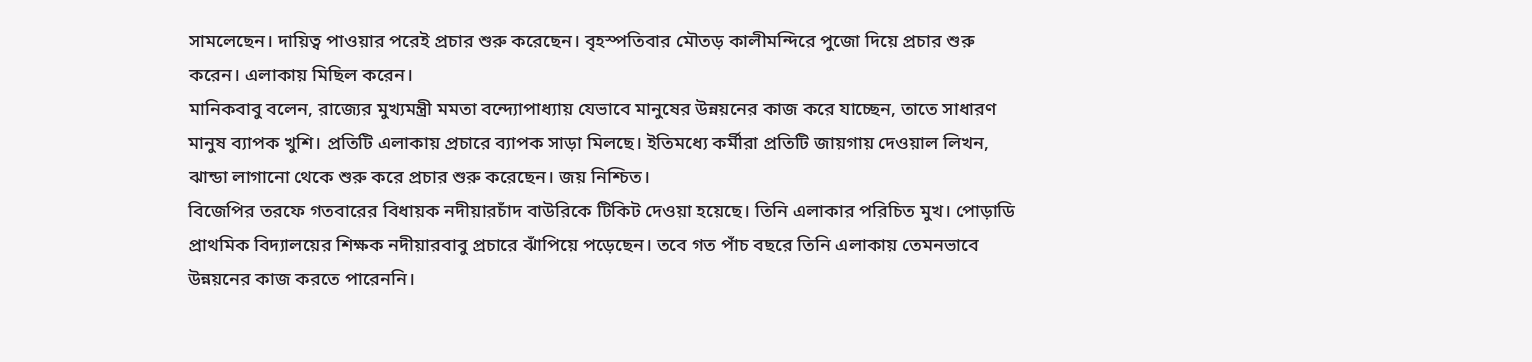সামলেছেন। দায়িত্ব পাওয়ার পরেই প্রচার শুরু করেছেন। বৃহস্পতিবার মৌতড় কালীমন্দিরে পুজো দিয়ে প্রচার শুরু করেন। এলাকায় মিছিল করেন।
মানিকবাবু বলেন, রাজ্যের মুখ্যমন্ত্রী মমতা বন্দ্যোপাধ্যায় যেভাবে মানুষের উন্নয়নের কাজ করে যাচ্ছেন, তাতে সাধারণ মানুষ ব্যাপক খুশি। প্রতিটি এলাকায় প্রচারে ব্যাপক সাড়া মিলছে। ইতিমধ্যে কর্মীরা প্রতিটি জায়গায় দেওয়াল লিখন, ঝান্ডা লাগানো থেকে শুরু করে প্রচার শুরু করেছেন। জয় নিশ্চিত।
বিজেপির তরফে গতবারের বিধায়ক নদীয়ারচাঁদ বাউরিকে টিকিট দেওয়া হয়েছে। তিনি এলাকার পরিচিত মুখ। পোড়াডি প্রাথমিক বিদ্যালয়ের শিক্ষক নদীয়ারবাবু প্রচারে ঝাঁপিয়ে পড়েছেন। তবে গত পাঁচ বছরে তিনি এলাকায় তেমনভাবে উন্নয়নের কাজ করতে পারেননি।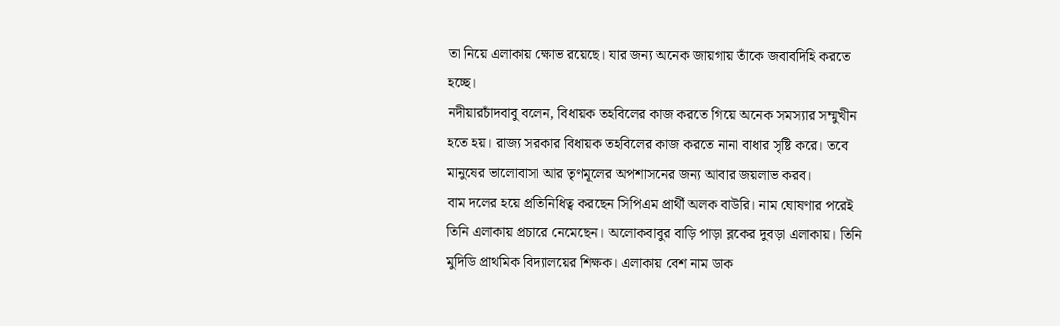তা নিয়ে এলাকায় ক্ষোভ রয়েছে। যার জন্য অনেক জায়গায় তাঁকে জবাবদিহি করতে হচ্ছে।
নদীয়ারচাঁদবাবু বলেন, বিধায়ক তহবিলের কাজ করতে গিয়ে অনেক সমস্যার সম্মুখীন হতে হয়। রাজ্য সরকার বিধায়ক তহবিলের কাজ করতে নানা বাধার সৃষ্টি করে। তবে মানুষের ভালোবাসা আর তৃণমূলের অপশাসনের জন্য আবার জয়লাভ করব।
বাম দলের হয়ে প্রতিনিধিত্ব করছেন সিপিএম প্রার্থী অলক বাউরি। নাম ঘোষণার পরেই তিনি এলাকায় প্রচারে নেমেছেন। অলোকবাবুর বাড়ি পাড়া ব্লকের দুবড়া এলাকায়। তিনি মুদিডি প্রাথমিক বিদ্যালয়ের শিক্ষক। এলাকায় বেশ নাম ডাক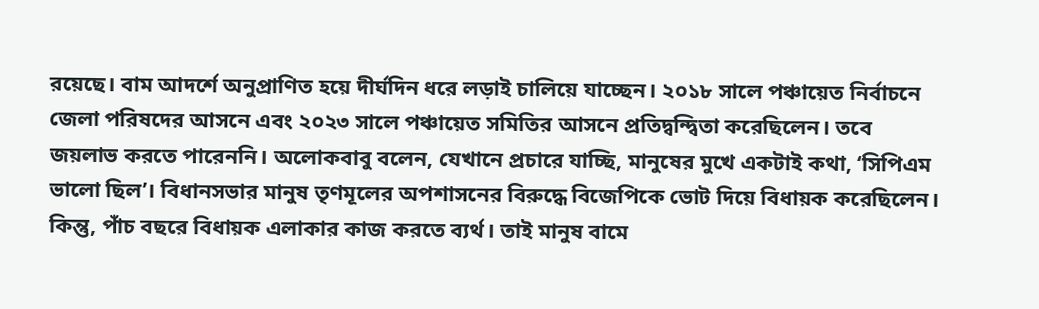রয়েছে। বাম আদর্শে অনুপ্রাণিত হয়ে দীর্ঘদিন ধরে লড়াই চালিয়ে যাচ্ছেন। ২০১৮ সালে পঞ্চায়েত নির্বাচনে জেলা পরিষদের আসনে এবং ২০২৩ সালে পঞ্চায়েত সমিতির আসনে প্রতিদ্বন্দ্বিতা করেছিলেন। তবে জয়লাভ করতে পারেননি। অলোকবাবু বলেন, যেখানে প্রচারে যাচ্ছি, মানুষের মুখে একটাই কথা, ‘সিপিএম ভালো ছিল’। বিধানসভার মানুষ তৃণমূলের অপশাসনের বিরুদ্ধে বিজেপিকে ভোট দিয়ে বিধায়ক করেছিলেন। কিন্তু, পাঁচ বছরে বিধায়ক এলাকার কাজ করতে ব্যর্থ। তাই মানুষ বামে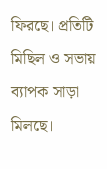ফিরছে। প্রতিটি মিছিল ও সভায় ব্যাপক সাড়া মিলছে।